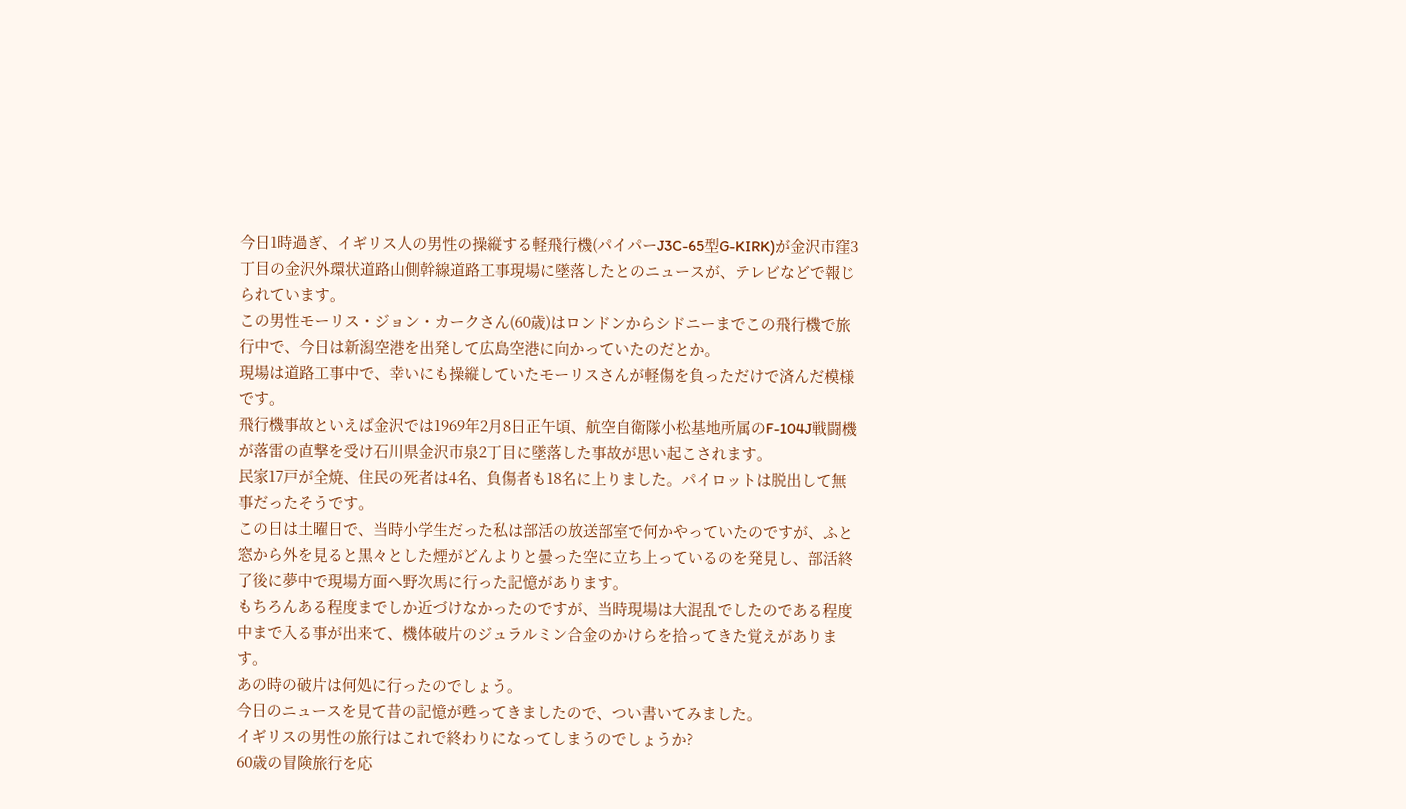今日1時過ぎ、イギリス人の男性の操縦する軽飛行機(パイパーJ3C-65型G-KIRK)が金沢市窪3丁目の金沢外環状道路山側幹線道路工事現場に墜落したとのニュースが、テレビなどで報じられています。
この男性モーリス・ジョン・カークさん(60歳)はロンドンからシドニーまでこの飛行機で旅行中で、今日は新潟空港を出発して広島空港に向かっていたのだとか。
現場は道路工事中で、幸いにも操縦していたモーリスさんが軽傷を負っただけで済んだ模様です。
飛行機事故といえば金沢では1969年2月8日正午頃、航空自衛隊小松基地所属のF-104J戦闘機が落雷の直撃を受け石川県金沢市泉2丁目に墜落した事故が思い起こされます。
民家17戸が全焼、住民の死者は4名、負傷者も18名に上りました。パイロットは脱出して無事だったそうです。
この日は土曜日で、当時小学生だった私は部活の放送部室で何かやっていたのですが、ふと窓から外を見ると黒々とした煙がどんよりと曇った空に立ち上っているのを発見し、部活終了後に夢中で現場方面へ野次馬に行った記憶があります。
もちろんある程度までしか近づけなかったのですが、当時現場は大混乱でしたのである程度中まで入る事が出来て、機体破片のジュラルミン合金のかけらを拾ってきた覚えがあります。
あの時の破片は何処に行ったのでしょう。
今日のニュースを見て昔の記憶が甦ってきましたので、つい書いてみました。
イギリスの男性の旅行はこれで終わりになってしまうのでしょうか?
60歳の冒険旅行を応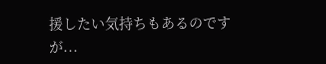援したい気持ちもあるのですが...